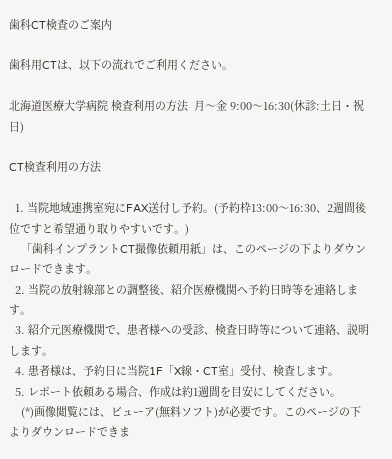歯科CT検査のご案内

歯科用CTは、以下の流れでご利用ください。

北海道医療大学病院 検査利用の方法  月〜金 9:00〜16:30(休診:土日・祝日)

CT検査利用の方法

  1. 当院地域連携室宛にFAX送付し予約。(予約枠13:00〜16:30、2週間後位ですと希望通り取りやすいです。)
    「歯科インプラントCT撮像依頼用紙」は、このページの下よりダウンロードできます。
  2. 当院の放射線部との調整後、紹介医療機関へ予約日時等を連絡します。
  3. 紹介元医療機関で、患者様への受診、検査日時等について連絡、説明します。
  4. 患者様は、予約日に当院1F「X線・CT室」受付、検査します。
  5. レポート依頼ある場合、作成は約1週間を目安にしてください。
    (*)画像閲覧には、ビューア(無料ソフト)が必要です。このページの下よりダウンロードできま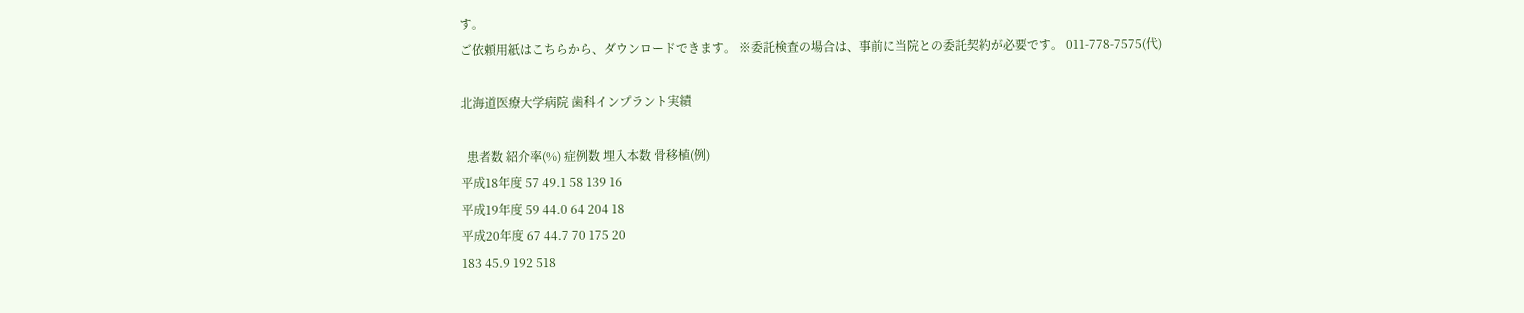す。
ご依頼用紙はこちらから、ダウンロードできます。 ※委託検査の場合は、事前に当院との委託契約が必要です。 011-778-7575(代)

北海道医療大学病院 歯科インプラント実績

  患者数 紹介率(%) 症例数 埋入本数 骨移植(例)
平成18年度 57 49.1 58 139 16
平成19年度 59 44.0 64 204 18
平成20年度 67 44.7 70 175 20
183 45.9 192 518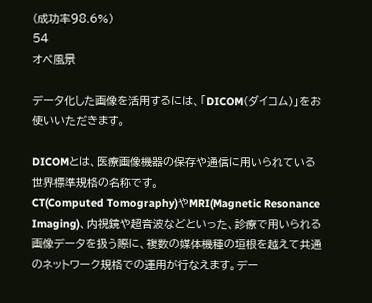(成功率98.6%)
54
オペ風景

データ化した画像を活用するには、「DICOM(ダイコム)」をお使いいただきます。

DICOMとは、医療画像機器の保存や通信に用いられている世界標準規格の名称です。
CT(Computed Tomography)やMRI(Magnetic Resonance Imaging)、内視鏡や超音波などといった、診療で用いられる画像データを扱う際に、複数の媒体機種の垣根を越えて共通のネットワーク規格での運用が行なえます。デー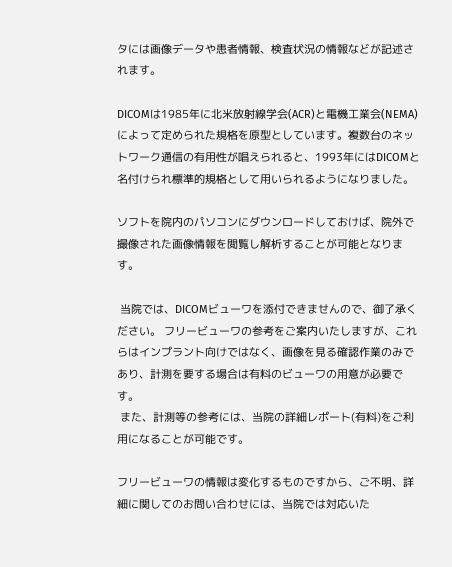タには画像データや患者情報、検査状況の情報などが記述されます。

DICOMは1985年に北米放射線学会(ACR)と電機工業会(NEMA)によって定められた規格を原型としています。複数台のネットワーク通信の有用性が唱えられると、1993年にはDICOMと名付けられ標準的規格として用いられるようになりました。

ソフトを院内のパソコンにダウンロードしておけば、院外で撮像された画像情報を閲覧し解析することが可能となります。

 当院では、DICOMビューワを添付できませんので、御了承ください。 フリービューワの参考をご案内いたしますが、これらはインプラント向けではなく、画像を見る確認作業のみであり、計測を要する場合は有料のビューワの用意が必要です。
 また、計測等の参考には、当院の詳細レポート(有料)をご利用になることが可能です。

フリービューワの情報は変化するものですから、ご不明、詳細に関してのお問い合わせには、当院では対応いた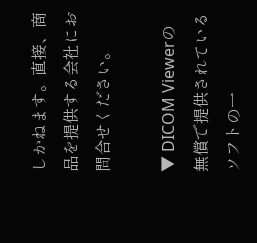しかねます。直接、商品を提供する会社にお問合せください。

▼ DICOM Viewerの無償で提供されているソフトの一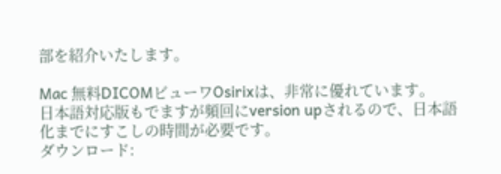部を紹介いたします。

Mac 無料DICOMビューワOsirixは、非常に優れています。
日本語対応版もでますが頻回にversion upされるので、日本語化までにすこしの時間が必要です。
ダウンロード: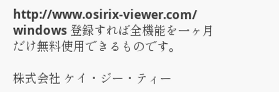http://www.osirix-viewer.com/
windows 登録すれば全機能を一ヶ月だけ無料使用できるものです。

株式会社 ケイ・ジー・ティー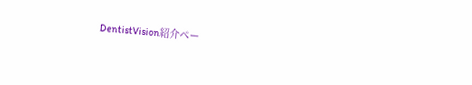DentistVision紹介ペー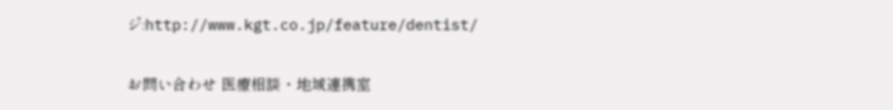ジ:http://www.kgt.co.jp/feature/dentist/

お問い合わせ 医療相談・地域連携室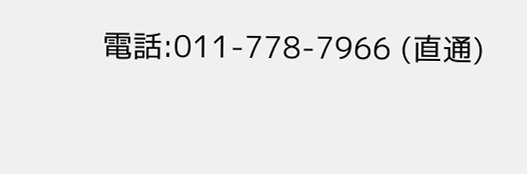電話:011-778-7966 (直通)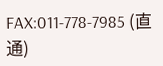FAX:011-778-7985 (直通)